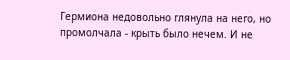Гермиона недовольно глянула на него, но промолчала - крыть было нечем. И не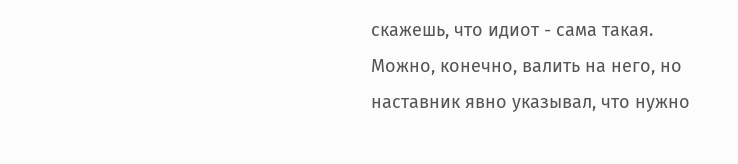скажешь, что идиот - сама такая. Можно, конечно, валить на него, но наставник явно указывал, что нужно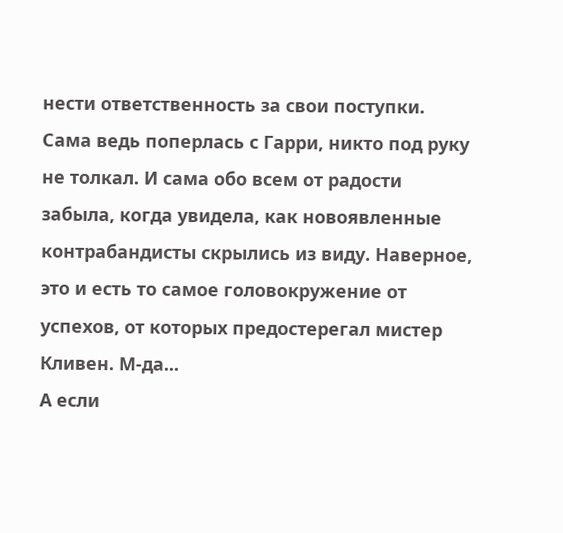нести ответственность за свои поступки. Сама ведь поперлась с Гарри, никто под руку не толкал. И сама обо всем от радости забыла, когда увидела, как новоявленные контрабандисты скрылись из виду. Наверное, это и есть то самое головокружение от успехов, от которых предостерегал мистер Кливен. М-да...
А если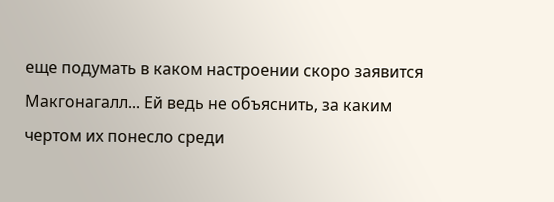еще подумать в каком настроении скоро заявится Макгонагалл... Ей ведь не объяснить, за каким чертом их понесло среди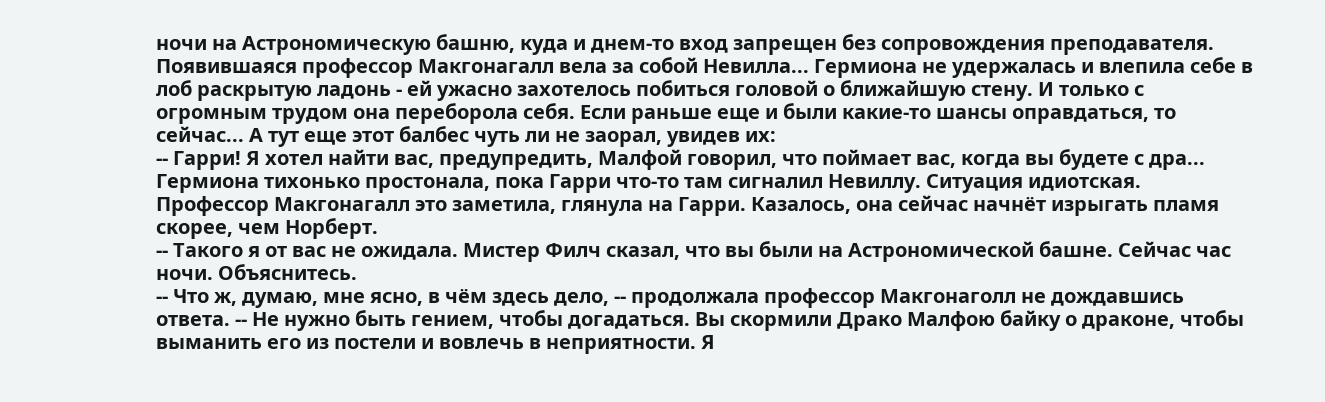ночи на Астрономическую башню, куда и днем-то вход запрещен без сопровождения преподавателя.
Появившаяся профессор Макгонагалл вела за собой Невилла... Гермиона не удержалась и влепила себе в лоб раскрытую ладонь - ей ужасно захотелось побиться головой о ближайшую стену. И только с огромным трудом она переборола себя. Если раньше еще и были какие-то шансы оправдаться, то сейчас... А тут еще этот балбес чуть ли не заорал, увидев их:
-- Гарри! Я хотел найти вас, предупредить, Малфой говорил, что поймает вас, когда вы будете с дра...
Гермиона тихонько простонала, пока Гарри что-то там сигналил Невиллу. Ситуация идиотская.
Профессор Макгонагалл это заметила, глянула на Гарри. Казалось, она сейчас начнёт изрыгать пламя скорее, чем Норберт.
-- Такого я от вас не ожидала. Мистер Филч сказал, что вы были на Астрономической башне. Сейчас час ночи. Объяснитесь.
-- Что ж, думаю, мне ясно, в чём здесь дело, -- продолжала профессор Макгонаголл не дождавшись ответа. -- Не нужно быть гением, чтобы догадаться. Вы скормили Драко Малфою байку о драконе, чтобы выманить его из постели и вовлечь в неприятности. Я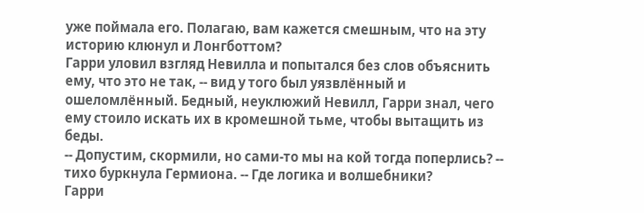уже поймала его. Полагаю, вам кажется смешным, что на эту историю клюнул и Лонгботтом?
Гарри уловил взгляд Невилла и попытался без слов объяснить ему, что это не так, -- вид у того был уязвлённый и ошеломлённый. Бедный, неуклюжий Невилл, Гарри знал, чего ему стоило искать их в кромешной тьме, чтобы вытащить из беды.
-- Допустим, скормили, но сами-то мы на кой тогда поперлись? -- тихо буркнула Гермиона. -- Где логика и волшебники?
Гарри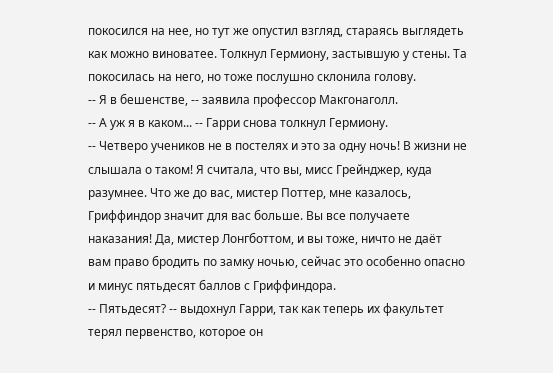покосился на нее, но тут же опустил взгляд, стараясь выглядеть как можно виноватее. Толкнул Гермиону, застывшую у стены. Та покосилась на него, но тоже послушно склонила голову.
-- Я в бешенстве, -- заявила профессор Макгонаголл.
-- А уж я в каком... -- Гарри снова толкнул Гермиону.
-- Четверо учеников не в постелях и это за одну ночь! В жизни не слышала о таком! Я считала, что вы, мисс Грейнджер, куда разумнее. Что же до вас, мистер Поттер, мне казалось, Гриффиндор значит для вас больше. Вы все получаете наказания! Да, мистер Лонгботтом, и вы тоже, ничто не даёт вам право бродить по замку ночью, сейчас это особенно опасно и минус пятьдесят баллов с Гриффиндора.
-- Пятьдесят? -- выдохнул Гарри, так как теперь их факультет терял первенство, которое он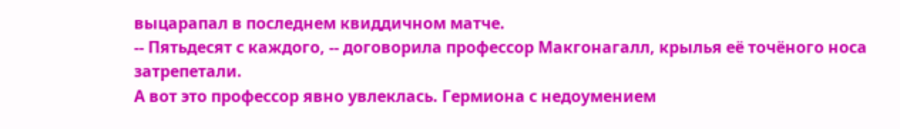выцарапал в последнем квиддичном матче.
-- Пятьдесят с каждого, -- договорила профессор Макгонагалл, крылья её точёного носа затрепетали.
А вот это профессор явно увлеклась. Гермиона с недоумением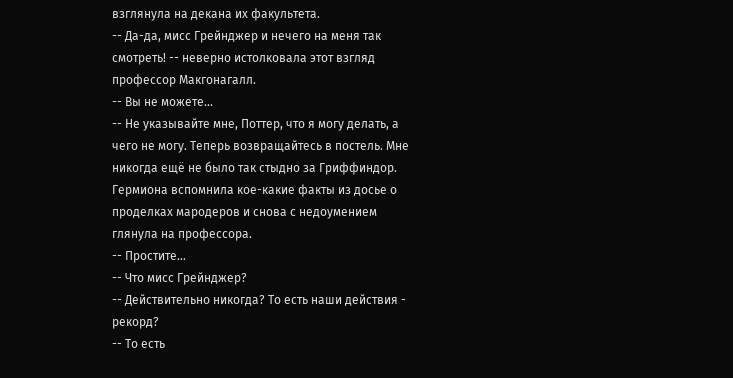взглянула на декана их факультета.
-- Да-да, мисс Грейнджер и нечего на меня так смотреть! -- неверно истолковала этот взгляд профессор Макгонагалл.
-- Вы не можете...
-- Не указывайте мне, Поттер, что я могу делать, а чего не могу. Теперь возвращайтесь в постель. Мне никогда ещё не было так стыдно за Гриффиндор.
Гермиона вспомнила кое-какие факты из досье о проделках мародеров и снова с недоумением глянула на профессора.
-- Простите...
-- Что мисс Грейнджер?
-- Действительно никогда? То есть наши действия - рекорд?
-- То есть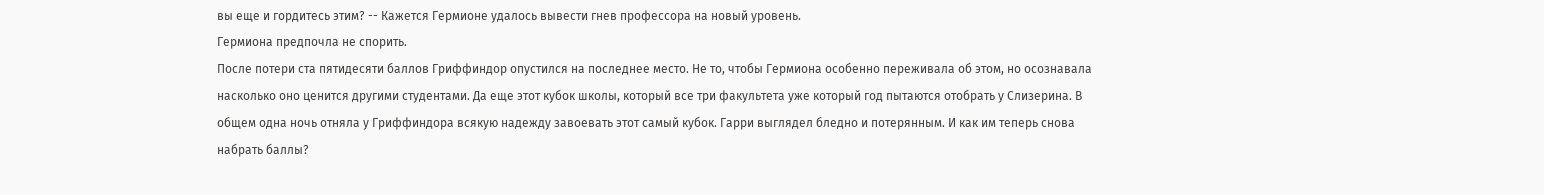вы еще и гордитесь этим? -- Кажется Гермионе удалось вывести гнев профессора на новый уровень.
Гермиона предпочла не спорить.
После потери ста пятидесяти баллов Гриффиндор опустился на последнее место. Не то, чтобы Гермиона особенно переживала об этом, но осознавала насколько оно ценится другими студентами. Да еще этот кубок школы, который все три факультета уже который год пытаются отобрать у Слизерина. В общем одна ночь отняла у Гриффиндора всякую надежду завоевать этот самый кубок. Гарри выглядел бледно и потерянным. И как им теперь снова набрать баллы?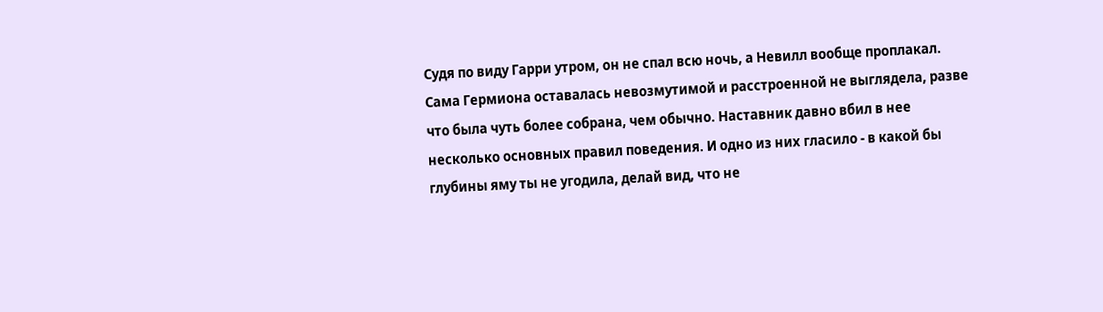Судя по виду Гарри утром, он не спал всю ночь, а Невилл вообще проплакал. Сама Гермиона оставалась невозмутимой и расстроенной не выглядела, разве что была чуть более собрана, чем обычно. Наставник давно вбил в нее несколько основных правил поведения. И одно из них гласило - в какой бы глубины яму ты не угодила, делай вид, что не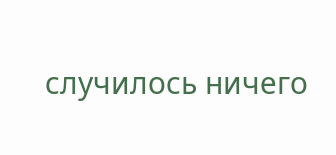случилось ничего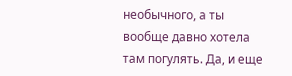необычного, а ты вообще давно хотела там погулять. Да, и еще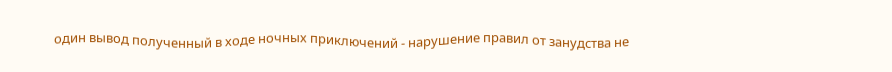один вывод полученный в ходе ночных приключений - нарушение правил от занудства не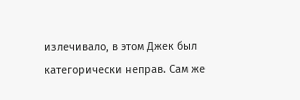излечивало, в этом Джек был категорически неправ. Сам же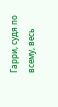Гарри, судя по всему, весь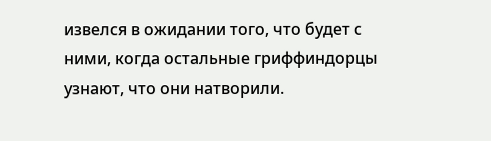извелся в ожидании того, что будет с ними, когда остальные гриффиндорцы узнают, что они натворили.